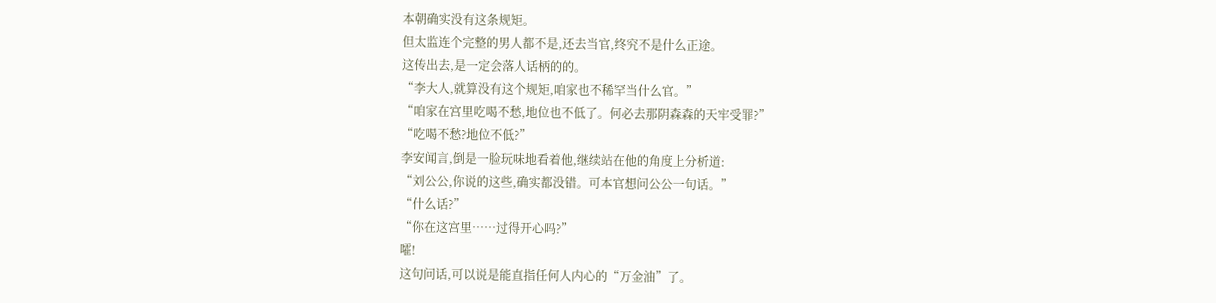本朝确实没有这条规矩。
但太监连个完整的男人都不是,还去当官,终究不是什么正途。
这传出去,是一定会落人话柄的的。
“李大人,就算没有这个规矩,咱家也不稀罕当什么官。”
“咱家在宫里吃喝不愁,地位也不低了。何必去那阴森森的天牢受罪?”
“吃喝不愁?地位不低?”
李安闻言,倒是一脸玩味地看着他,继续站在他的角度上分析道:
“刘公公,你说的这些,确实都没错。可本官想问公公一句话。”
“什么话?”
“你在这宫里……过得开心吗?”
嚯!
这句问话,可以说是能直指任何人内心的“万金油”了。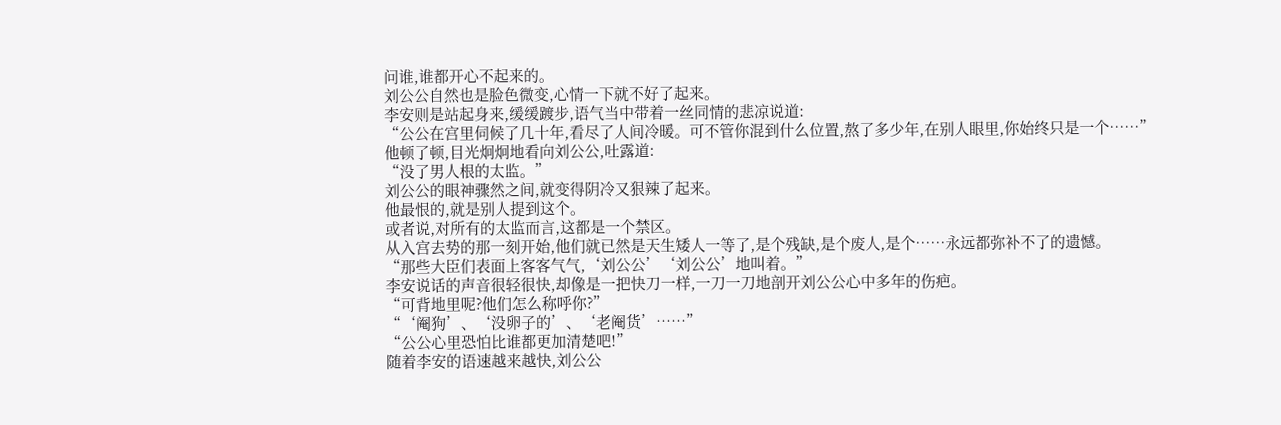问谁,谁都开心不起来的。
刘公公自然也是脸色微变,心情一下就不好了起来。
李安则是站起身来,缓缓踱步,语气当中带着一丝同情的悲凉说道:
“公公在宫里伺候了几十年,看尽了人间冷暖。可不管你混到什么位置,熬了多少年,在别人眼里,你始终只是一个……”
他顿了顿,目光炯炯地看向刘公公,吐露道:
“没了男人根的太监。”
刘公公的眼神骤然之间,就变得阴冷又狠辣了起来。
他最恨的,就是别人提到这个。
或者说,对所有的太监而言,这都是一个禁区。
从入宫去势的那一刻开始,他们就已然是天生矮人一等了,是个残缺,是个废人,是个……永远都弥补不了的遗憾。
“那些大臣们表面上客客气气,‘刘公公’‘刘公公’地叫着。”
李安说话的声音很轻很快,却像是一把快刀一样,一刀一刀地剖开刘公公心中多年的伤疤。
“可背地里呢?他们怎么称呼你?”
“‘阉狗’、‘没卵子的’、‘老阉货’……”
“公公心里恐怕比谁都更加清楚吧!”
随着李安的语速越来越快,刘公公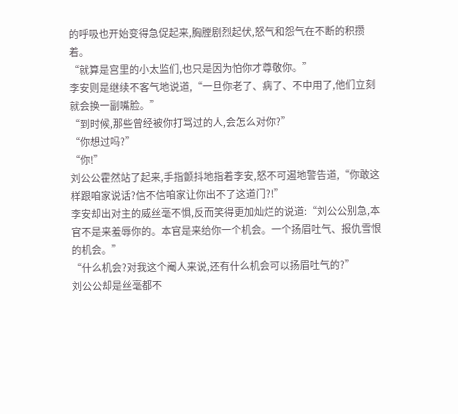的呼吸也开始变得急促起来,胸膛剧烈起伏,怒气和怨气在不断的积攒着。
“就算是宫里的小太监们,也只是因为怕你才尊敬你。”
李安则是继续不客气地说道,“一旦你老了、病了、不中用了,他们立刻就会换一副嘴脸。”
“到时候,那些曾经被你打骂过的人,会怎么对你?”
“你想过吗?”
“你!”
刘公公霍然站了起来,手指颤抖地指着李安,怒不可遏地警告道,“你敢这样跟咱家说话?信不信咱家让你出不了这道门?!”
李安却出对主的威丝毫不惧,反而笑得更加灿烂的说道:“刘公公别急,本官不是来羞辱你的。本官是来给你一个机会。一个扬眉吐气、报仇雪恨的机会。”
“什么机会?对我这个阉人来说,还有什么机会可以扬眉吐气的?”
刘公公却是丝毫都不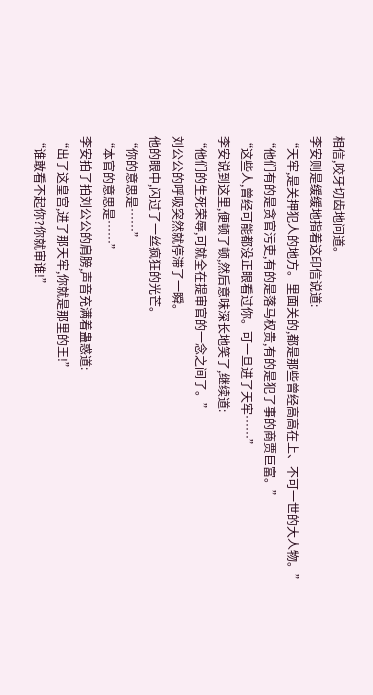相信,咬牙切齿地问道。
李安则是缓缓地指着这印信说道:
“天牢,是关押犯人的地方。里面关的,都是那些曾经高高在上、不可一世的大人物。”
“他们有的是贪官污吏,有的是落马权贵,有的是犯了事的商贾巨富。”
“这些人,曾经可能都没正眼看过你。可一旦进了天牢……”
李安说到这里,便顿了顿,然后意味深长地笑了,继续道:
“他们的生死荣辱,可就全在提审官的一念之间了。”
刘公公的呼吸突然就停滞了一瞬。
他的眼中,闪过了一丝疯狂的光芒。
“你的意思是……”
“本官的意思是……”
李安拍了拍刘公公的肩膀,声音充满着蛊惑道:
“出了这皇宫,进了那天牢,你就是那里的王!”
“谁敢看不起你?你就审谁!”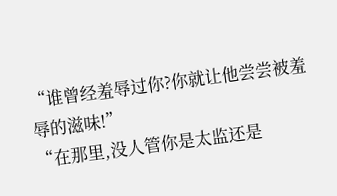“谁曾经羞辱过你?你就让他尝尝被羞辱的滋味!”
“在那里,没人管你是太监还是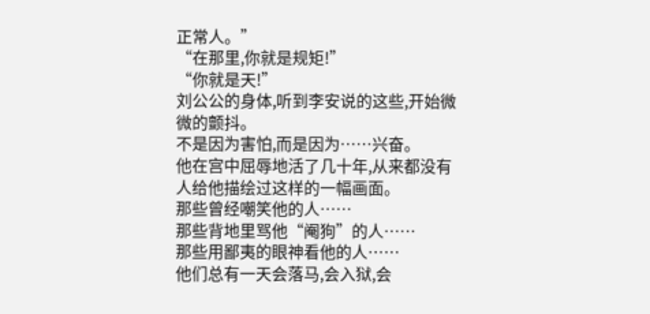正常人。”
“在那里,你就是规矩!”
“你就是天!”
刘公公的身体,听到李安说的这些,开始微微的颤抖。
不是因为害怕,而是因为……兴奋。
他在宫中屈辱地活了几十年,从来都没有人给他描绘过这样的一幅画面。
那些曾经嘲笑他的人……
那些背地里骂他“阉狗”的人……
那些用鄙夷的眼神看他的人……
他们总有一天会落马,会入狱,会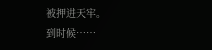被押进天牢。
到时候……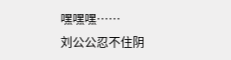嘿嘿嘿……
刘公公忍不住阴